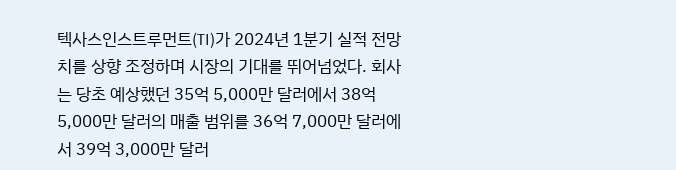텍사스인스트루먼트(TI)가 2024년 1분기 실적 전망치를 상향 조정하며 시장의 기대를 뛰어넘었다. 회사는 당초 예상했던 35억 5,000만 달러에서 38억 5,000만 달러의 매출 범위를 36억 7,000만 달러에서 39억 3,000만 달러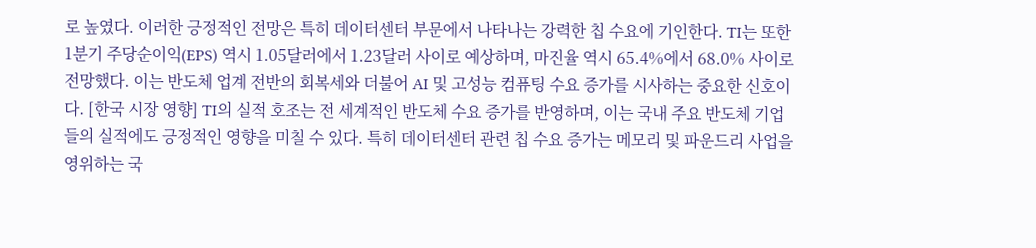로 높였다. 이러한 긍정적인 전망은 특히 데이터센터 부문에서 나타나는 강력한 칩 수요에 기인한다. TI는 또한 1분기 주당순이익(EPS) 역시 1.05달러에서 1.23달러 사이로 예상하며, 마진율 역시 65.4%에서 68.0% 사이로 전망했다. 이는 반도체 업계 전반의 회복세와 더불어 AI 및 고성능 컴퓨팅 수요 증가를 시사하는 중요한 신호이다. [한국 시장 영향] TI의 실적 호조는 전 세계적인 반도체 수요 증가를 반영하며, 이는 국내 주요 반도체 기업들의 실적에도 긍정적인 영향을 미칠 수 있다. 특히 데이터센터 관련 칩 수요 증가는 메모리 및 파운드리 사업을 영위하는 국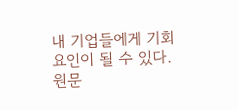내 기업들에게 기회 요인이 될 수 있다.
원문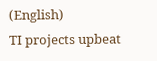(English)
TI projects upbeat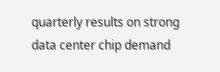quarterly results on strong data center chip demand